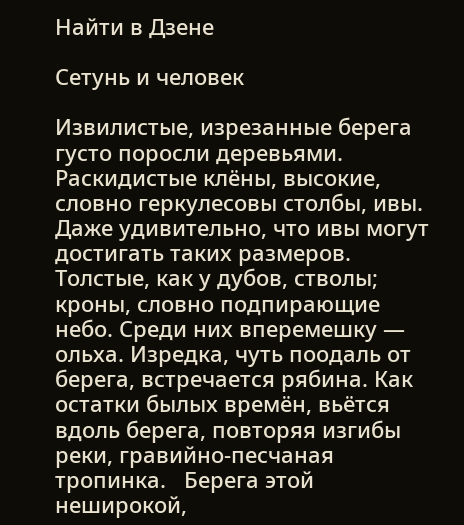Найти в Дзене

Сетунь и человек

Извилистые, изрезанные берега густо поросли деревьями. Раскидистые клёны, высокие, словно геркулесовы столбы, ивы. Даже удивительно, что ивы могут достигать таких размеров. Толстые, как у дубов, стволы; кроны, словно подпирающие небо. Среди них вперемешку — ольха. Изредка, чуть поодаль от берега, встречается рябина. Как остатки былых времён, вьётся вдоль берега, повторяя изгибы реки, гравийно-песчаная тропинка.   Берега этой неширокой,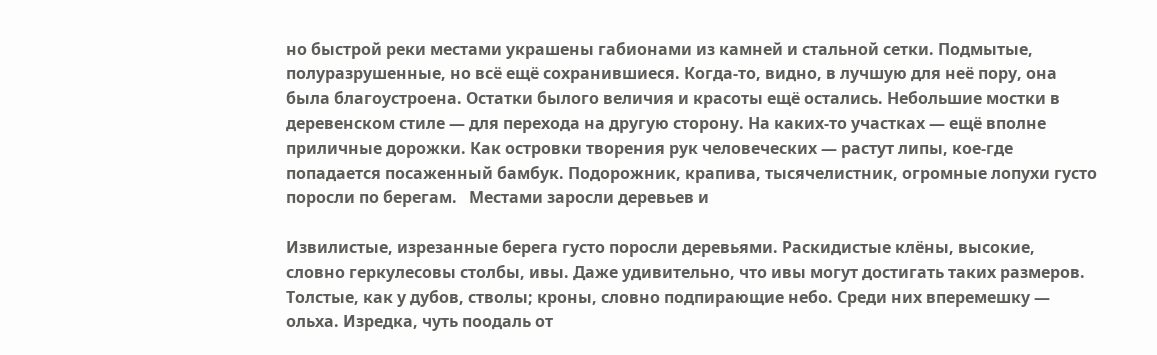но быстрой реки местами украшены габионами из камней и стальной сетки. Подмытые, полуразрушенные, но всё ещё сохранившиеся. Когда-то, видно, в лучшую для неё пору, она была благоустроена. Остатки былого величия и красоты ещё остались. Небольшие мостки в деревенском стиле — для перехода на другую сторону. На каких-то участках — ещё вполне приличные дорожки. Как островки творения рук человеческих — растут липы, кое-где попадается посаженный бамбук. Подорожник, крапива, тысячелистник, огромные лопухи густо поросли по берегам.   Местами заросли деревьев и

Извилистые, изрезанные берега густо поросли деревьями. Раскидистые клёны, высокие, словно геркулесовы столбы, ивы. Даже удивительно, что ивы могут достигать таких размеров. Толстые, как у дубов, стволы; кроны, словно подпирающие небо. Среди них вперемешку — ольха. Изредка, чуть поодаль от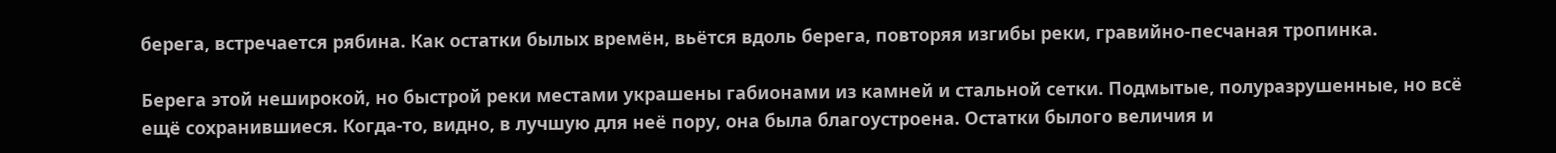берега, встречается рябина. Как остатки былых времён, вьётся вдоль берега, повторяя изгибы реки, гравийно-песчаная тропинка.

Берега этой неширокой, но быстрой реки местами украшены габионами из камней и стальной сетки. Подмытые, полуразрушенные, но всё ещё сохранившиеся. Когда-то, видно, в лучшую для неё пору, она была благоустроена. Остатки былого величия и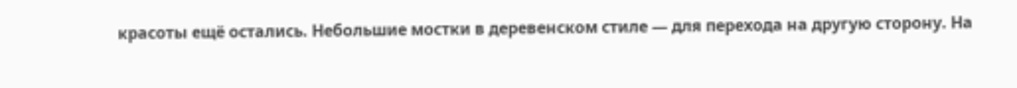красоты ещё остались. Небольшие мостки в деревенском стиле — для перехода на другую сторону. На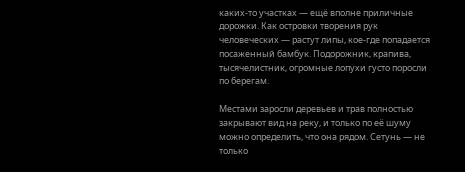каких-то участках — ещё вполне приличные дорожки. Как островки творения рук человеческих — растут липы, кое-где попадается посаженный бамбук. Подорожник, крапива, тысячелистник, огромные лопухи густо поросли по берегам.

Местами заросли деревьев и трав полностью закрывают вид на реку, и только по её шуму можно определить, что она рядом. Сетунь — не только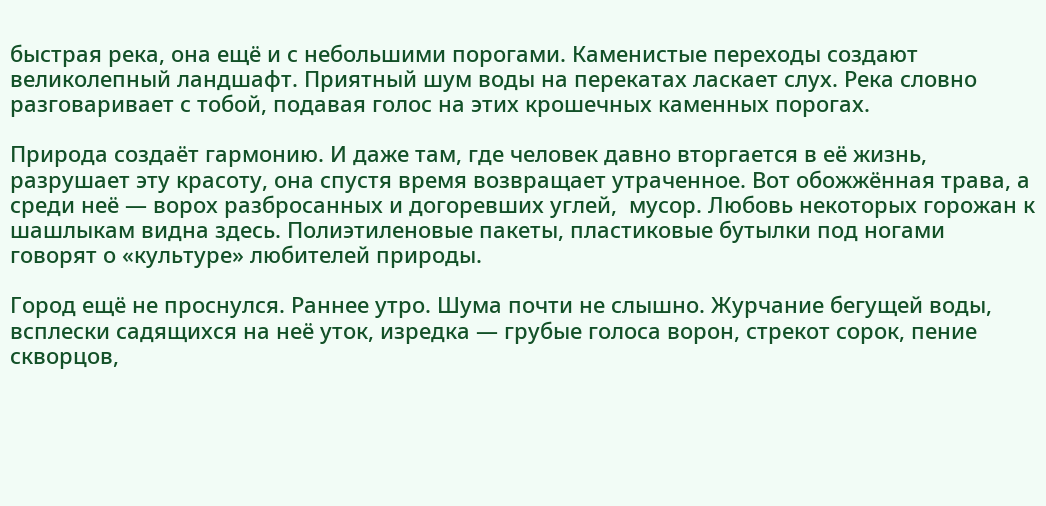быстрая река, она ещё и с небольшими порогами. Каменистые переходы создают великолепный ландшафт. Приятный шум воды на перекатах ласкает слух. Река словно разговаривает с тобой, подавая голос на этих крошечных каменных порогах.

Природа создаёт гармонию. И даже там, где человек давно вторгается в её жизнь, разрушает эту красоту, она спустя время возвращает утраченное. Вот обожжённая трава, а среди неё — ворох разбросанных и догоревших углей,  мусор. Любовь некоторых горожан к шашлыкам видна здесь. Полиэтиленовые пакеты, пластиковые бутылки под ногами говорят о «культуре» любителей природы.

Город ещё не проснулся. Раннее утро. Шума почти не слышно. Журчание бегущей воды, всплески садящихся на неё уток, изредка — грубые голоса ворон, стрекот сорок, пение скворцов,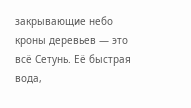закрывающие небо кроны деревьев — это всё Сетунь. Её быстрая вода,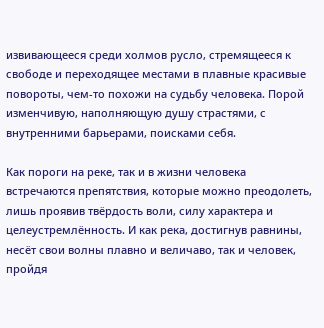извивающееся среди холмов русло, стремящееся к свободе и переходящее местами в плавные красивые повороты, чем-то похожи на судьбу человека. Порой изменчивую, наполняющую душу страстями, с внутренними барьерами, поисками себя.

Как пороги на реке, так и в жизни человека встречаются препятствия, которые можно преодолеть, лишь проявив твёрдость воли, силу характера и целеустремлённость. И как река, достигнув равнины, несёт свои волны плавно и величаво, так и человек, пройдя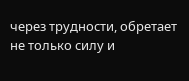через трудности, обретает не только силу и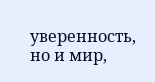уверенность, но и мир,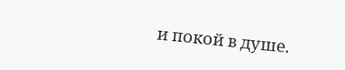и покой в душе.